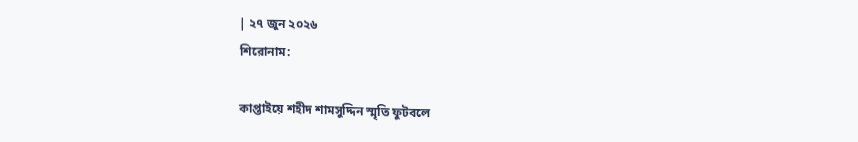| ২৭ জুন ২০২৬
শিরোনাম:

কাপ্তাইয়ে শহীদ শামসুদ্দিন স্মৃতি ফুটবলে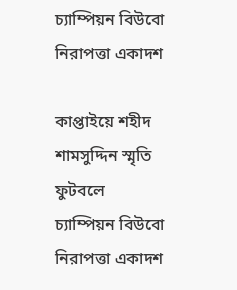চ্যাম্পিয়ন বিউবো নিরাপত্তা একাদশ

কাপ্তাইয়ে শহীদ শামসুদ্দিন স্মৃতি ফুটবলে চ্যাম্পিয়ন বিউবো নিরাপত্তা একাদশ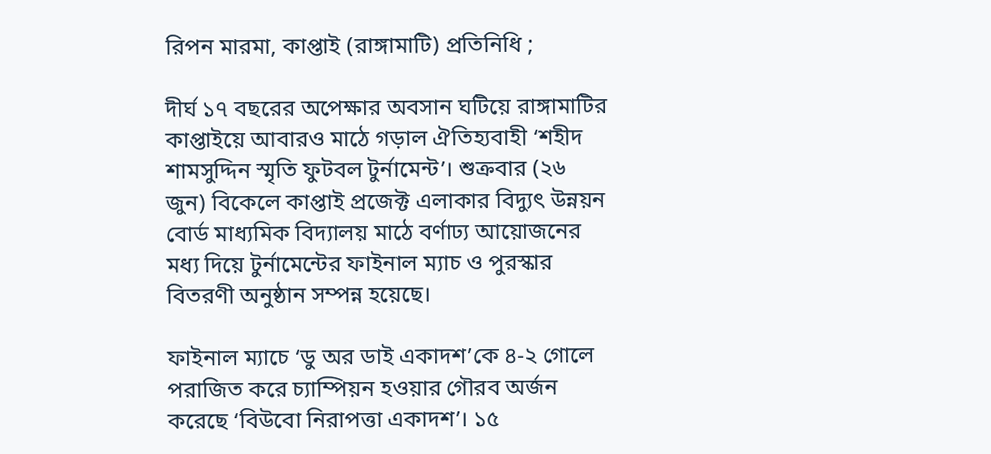রিপন মারমা, কাপ্তাই (রাঙ্গামাটি) প্রতিনিধি ;

দীর্ঘ ১৭ বছরের অপেক্ষার অবসান ঘটিয়ে রাঙ্গামাটির কাপ্তাইয়ে আবারও মাঠে গড়াল ঐতিহ্যবাহী ‘শহীদ শামসুদ্দিন স্মৃতি ফুটবল টুর্নামেন্ট’। শুক্রবার (২৬ জুন) বিকেলে কাপ্তাই প্রজেক্ট এলাকার বিদ্যুৎ উন্নয়ন বোর্ড মাধ্যমিক বিদ্যালয় মাঠে বর্ণাঢ্য আয়োজনের মধ্য দিয়ে টুর্নামেন্টের ফাইনাল ম্যাচ ও পুরস্কার বিতরণী অনুষ্ঠান সম্পন্ন হয়েছে।

ফাইনাল ম্যাচে ‘ডু অর ডাই একাদশ’কে ৪-২ গোলে পরাজিত করে চ্যাম্পিয়ন হওয়ার গৌরব অর্জন করেছে ‘বিউবো নিরাপত্তা একাদশ’। ১৫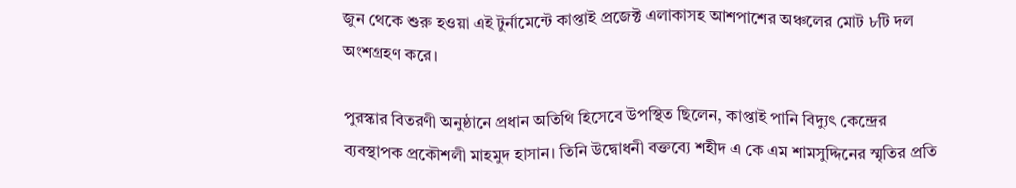জুন থেকে শুরু হওয়া এই টুর্নামেন্টে কাপ্তাই প্রজেক্ট এলাকাসহ আশপাশের অঞ্চলের মোট ৮টি দল অংশগ্রহণ করে।

পুরস্কার বিতরণী অনুষ্ঠানে প্রধান অতিথি হিসেবে উপস্থিত ছিলেন, কাপ্তাই পানি বিদ্যুৎ কেন্দ্রের ব্যবস্থাপক প্রকৌশলী মাহমুদ হাসান। তিনি উদ্বোধনী বক্তব্যে শহীদ এ কে এম শামসুদ্দিনের স্মৃতির প্রতি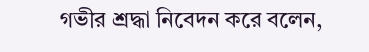গভীর শ্রদ্ধা নিবেদন করে বলেন,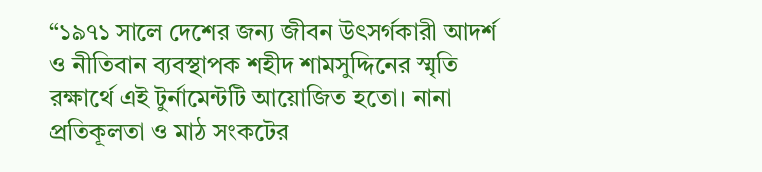“১৯৭১ সালে দেশের জন্য জীবন উৎসর্গকারী আদর্শ ও নীতিবান ব্যবস্থাপক শহীদ শামসুদ্দিনের স্মৃতি রক্ষার্থে এই টুর্নামেন্টটি আয়োজিত হতো। নানা প্রতিকূলতা ও মাঠ সংকটের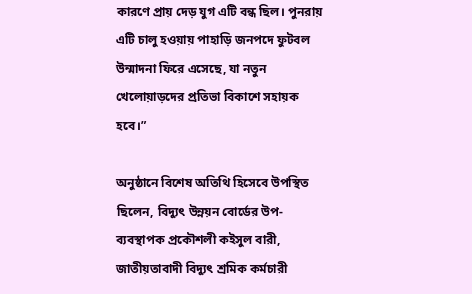কারণে প্রায় দেড় যুগ এটি বন্ধ ছিল। পুনরায় এটি চালু হওয়ায় পাহাড়ি জনপদে ফুটবল উন্মাদনা ফিরে এসেছে, যা নতুন খেলোয়াড়দের প্রতিভা বিকাশে সহায়ক হবে।”

অনুষ্ঠানে বিশেষ অতিথি হিসেবে উপস্থিত ছিলেন, বিদ্যুৎ উন্নয়ন বোর্ডের উপ-ব্যবস্থাপক প্রকৌশলী কইসুল বারী, জাতীয়তাবাদী বিদ্যুৎ শ্রমিক কর্মচারী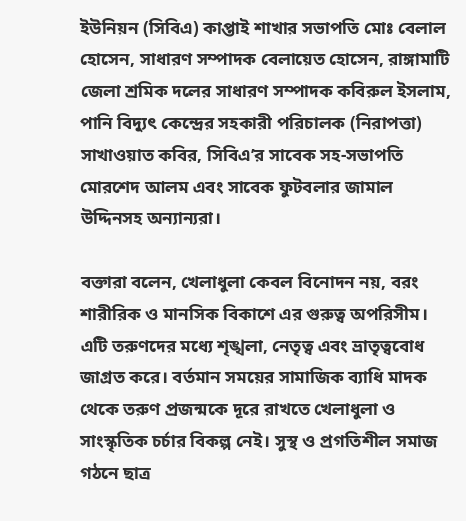ইউনিয়ন (সিবিএ) কাপ্তাই শাখার সভাপতি মোঃ বেলাল হোসেন, সাধারণ সম্পাদক বেলায়েত হোসেন, রাঙ্গামাটি জেলা শ্রমিক দলের সাধারণ সম্পাদক কবিরুল ইসলাম, পানি বিদ্যুৎ কেন্দ্রের সহকারী পরিচালক (নিরাপত্তা) সাখাওয়াত কবির, সিবিএ’র সাবেক সহ-সভাপতি মোরশেদ আলম এবং সাবেক ফুটবলার জামাল উদ্দিনসহ অন্যান্যরা।

বক্তারা বলেন, খেলাধুলা কেবল বিনোদন নয়, বরং শারীরিক ও মানসিক বিকাশে এর গুরুত্ব অপরিসীম। এটি তরুণদের মধ্যে শৃঙ্খলা, নেতৃত্ব এবং ভ্রাতৃত্ববোধ জাগ্রত করে। বর্তমান সময়ের সামাজিক ব্যাধি মাদক থেকে তরুণ প্রজন্মকে দূরে রাখতে খেলাধুলা ও সাংস্কৃতিক চর্চার বিকল্প নেই। সুস্থ ও প্রগতিশীল সমাজ গঠনে ছাত্র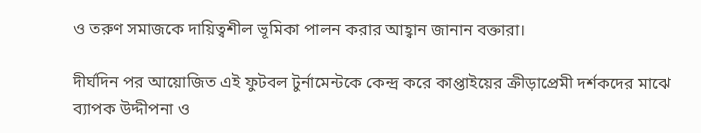ও তরুণ সমাজকে দায়িত্বশীল ভূমিকা পালন করার আহ্বান জানান বক্তারা।

দীর্ঘদিন পর আয়োজিত এই ফুটবল টুর্নামেন্টকে কেন্দ্র করে কাপ্তাইয়ের ক্রীড়াপ্রেমী দর্শকদের মাঝে ব্যাপক উদ্দীপনা ও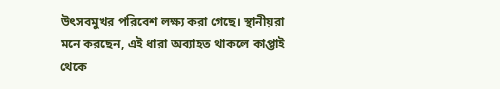উৎসবমুখর পরিবেশ লক্ষ্য করা গেছে। স্থানীয়রা মনে করছেন, এই ধারা অব্যাহত থাকলে কাপ্তাই থেকে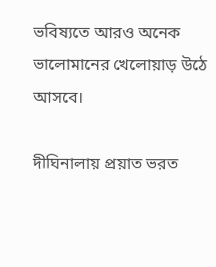ভবিষ্যতে আরও অনেক ভালোমানের খেলোয়াড় উঠে আসবে।

দীঘিনালায় প্রয়াত ভরত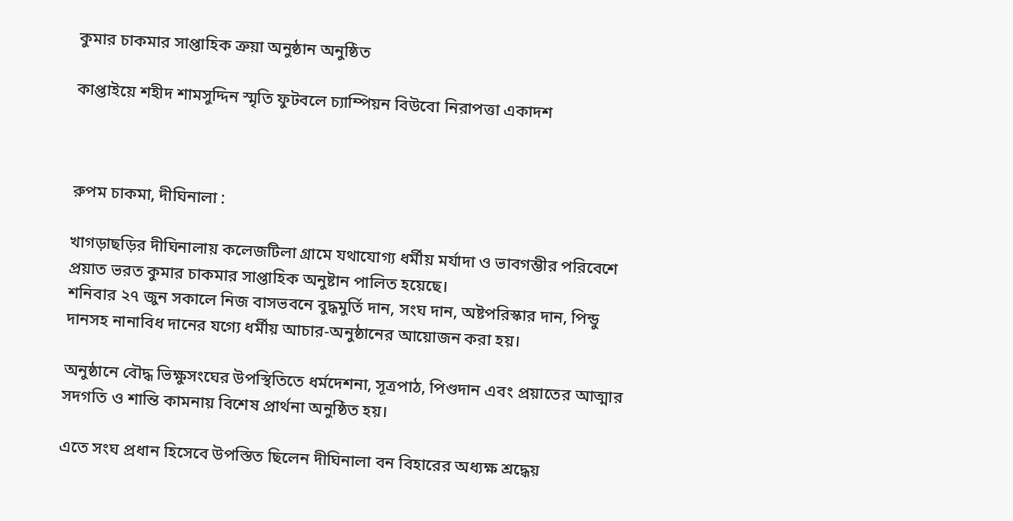কুমার চাকমার সাপ্তাহিক ত্রুয়া অনুষ্ঠান অনুষ্ঠিত

কাপ্তাইয়ে শহীদ শামসুদ্দিন স্মৃতি ফুটবলে চ্যাম্পিয়ন বিউবো নিরাপত্তা একাদশ



রুপম চাকমা, দীঘিনালা :

খাগড়াছড়ির দীঘিনালায় কলেজটিলা গ্রামে যথাযোগ্য ধর্মীয় মর্যাদা ও ভাবগম্ভীর পরিবেশে প্রয়াত ভরত কুমার চাকমার সাপ্তাহিক অনুষ্টান পালিত হয়েছে।
শনিবার ২৭ জুন সকালে নিজ বাসভবনে বুদ্ধমুর্তি দান, সংঘ দান, অষ্টপরিস্কার দান, পিন্ডু দানসহ নানাবিধ দানের যগ্যে ধর্মীয় আচার-অনুষ্ঠানের আয়োজন করা হয়।

অনুষ্ঠানে বৌদ্ধ ভিক্ষুসংঘের উপস্থিতিতে ধর্মদেশনা, সূত্রপাঠ, পিণ্ডদান এবং প্রয়াতের আত্মার সদগতি ও শান্তি কামনায় বিশেষ প্রার্থনা অনুষ্ঠিত হয়।

এতে সংঘ প্রধান হিসেবে উপস্তিত ছিলেন দীঘিনালা বন বিহারের অধ্যক্ষ শ্রদ্ধেয়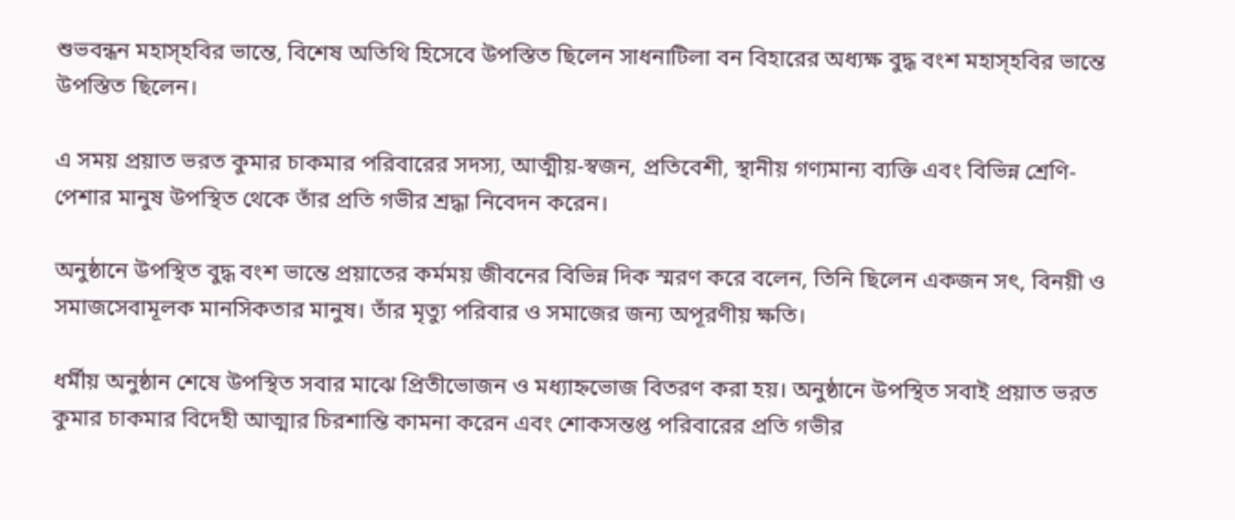শুভবন্ধন মহাস্হবির ভান্তে, বিশেষ অতিথি হিসেবে উপস্তিত ছিলেন সাধনাটিলা বন বিহারের অধ্যক্ষ বুদ্ধ বংশ মহাস্হবির ভান্তে উপস্তিত ছিলেন।

এ সময় প্রয়াত ভরত কুমার চাকমার পরিবারের সদস্য, আত্মীয়-স্বজন, প্রতিবেশী, স্থানীয় গণ্যমান্য ব্যক্তি এবং বিভিন্ন শ্রেণি-পেশার মানুষ উপস্থিত থেকে তাঁর প্রতি গভীর শ্রদ্ধা নিবেদন করেন।

অনুষ্ঠানে উপস্থিত বুদ্ধ বংশ ভান্তে প্রয়াতের কর্মময় জীবনের বিভিন্ন দিক স্মরণ করে বলেন, তিনি ছিলেন একজন সৎ, বিনয়ী ও সমাজসেবামূলক মানসিকতার মানুষ। তাঁর মৃত্যু পরিবার ও সমাজের জন্য অপূরণীয় ক্ষতি।

ধর্মীয় অনুষ্ঠান শেষে উপস্থিত সবার মাঝে প্রিতীভোজন ও মধ্যাহ্নভোজ বিতরণ করা হয়। অনুষ্ঠানে উপস্থিত সবাই প্রয়াত ভরত কুমার চাকমার বিদেহী আত্মার চিরশান্তি কামনা করেন এবং শোকসন্তপ্ত পরিবারের প্রতি গভীর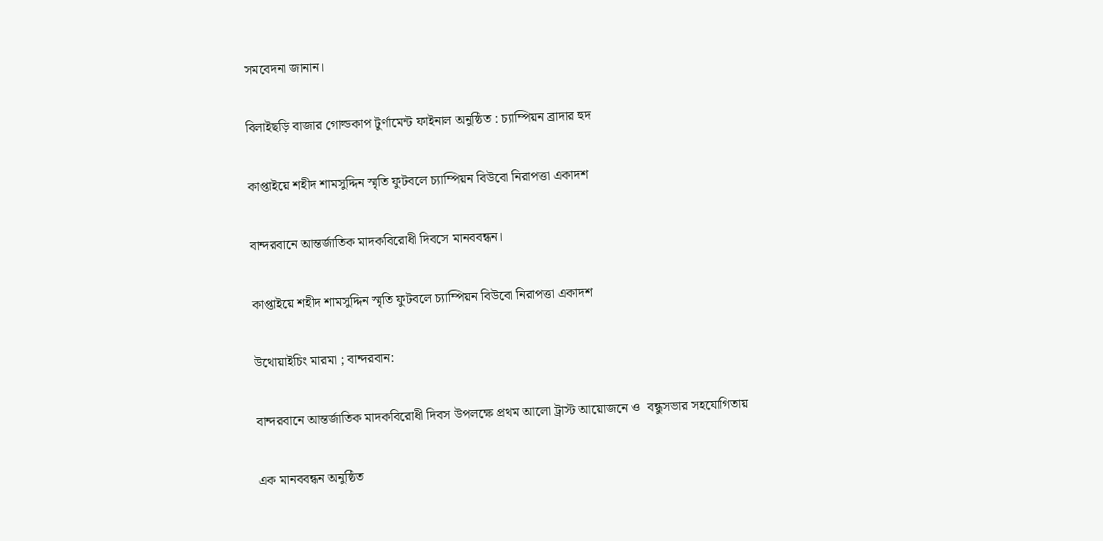সমবেদনা জানান।

বিলাইছড়ি বাজার গোল্ডকাপ টুর্ণামেন্ট ফাইনাল অনুষ্ঠিত : চ্যাম্পিয়ন ব্রাদার হুদ

কাপ্তাইয়ে শহীদ শামসুদ্দিন স্মৃতি ফুটবলে চ্যাম্পিয়ন বিউবো নিরাপত্তা একাদশ

বান্দরবানে আন্তর্জাতিক মাদকবিরোধী দিবসে মানববন্ধন।

কাপ্তাইয়ে শহীদ শামসুদ্দিন স্মৃতি ফুটবলে চ্যাম্পিয়ন বিউবো নিরাপত্তা একাদশ

উথোয়াইচিং মারমা ; বান্দরবান:

বান্দরবানে আন্তর্জাতিক মাদকবিরোধী দিবস উপলক্ষে প্রথম আলো ট্রাস্ট আয়োজনে ও  বন্ধুসভার সহযোগিতায়

এক মানববন্ধন অনুষ্ঠিত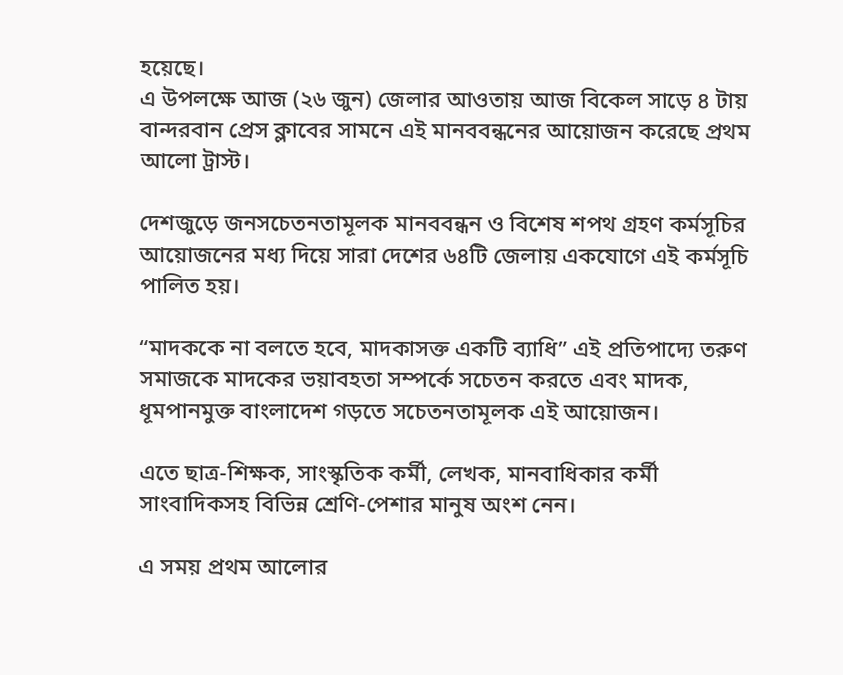হয়েছে।
এ উপলক্ষে আজ (২৬ জুন) জেলার আওতায় আজ বিকেল সাড়ে ৪ টায় বান্দরবান প্রেস ক্লাবের সামনে এই মানববন্ধনের আয়োজন করেছে প্রথম আলো ট্রাস্ট।

দেশজুড়ে জনসচেতনতামূলক মানববন্ধন ও বিশেষ শপথ গ্রহণ কর্মসূচির আয়োজনের মধ্য দিয়ে সারা দেশের ৬৪টি জেলায় একযোগে এই কর্মসূচি পালিত হয়।

“মাদককে না বলতে হবে, মাদকাসক্ত একটি ব্যাধি” এই প্রতিপাদ্যে তরুণ সমাজকে মাদকের ভয়াবহতা সম্পর্কে সচেতন করতে এবং মাদক, ধূমপানমুক্ত বাংলাদেশ গড়তে সচেতনতামূলক এই আয়োজন।

এতে ছাত্র-শিক্ষক, সাংস্কৃতিক কর্মী, লেখক, মানবাধিকার কর্মী সাংবাদিকসহ বিভিন্ন শ্রেণি-পেশার মানুষ অংশ নেন।

এ সময় প্রথম আলোর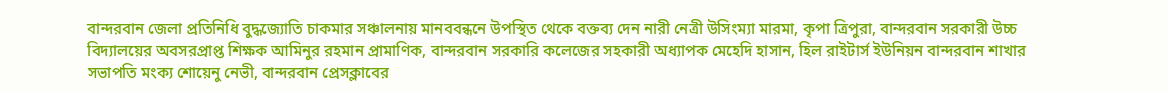বান্দরবান জেলা প্রতিনিধি বুদ্ধজ্যোতি চাকমার সঞ্চালনায় মানববন্ধনে উপস্থিত থেকে বক্তব্য দেন নারী নেত্রী উসিংম্যা মারমা, কৃপা ত্রিপুরা, বান্দরবান সরকারী উচ্চ বিদ্যালয়ের অবসরপ্রাপ্ত শিক্ষক আমিনুর রহমান প্রামাণিক, বান্দরবান সরকারি কলেজের সহকারী অধ্যাপক মেহেদি হাসান, হিল রাইটার্স ইউনিয়ন বান্দরবান শাখার সভাপতি মংক্য শোয়েনু নেভী, বান্দরবান প্রেসক্লাবের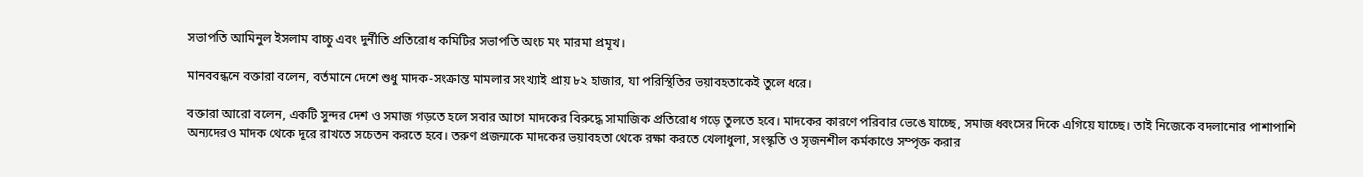সভাপতি আমিনুল ইসলাম বাচ্চু এবং দুর্নীতি প্রতিরোধ কমিটির সভাপতি অংচ মং মারমা প্রমূখ।

মানববন্ধনে বক্তারা বলেন, বর্তমানে দেশে শুধু মাদক-সংক্রান্ত মামলার সংখ্যাই প্রায় ৮২ হাজার, যা পরিস্থিতির ভয়াবহতাকেই তুলে ধরে।

বক্তারা আরো বলেন, একটি সুন্দর দেশ ও সমাজ গড়তে হলে সবার আগে মাদকের বিরুদ্ধে সামাজিক প্রতিরোধ গড়ে তুলতে হবে। মাদকের কারণে পরিবার ভেঙে যাচ্ছে, সমাজ ধ্বংসের দিকে এগিয়ে যাচ্ছে। তাই নিজেকে বদলানোর পাশাপাশি অন্যদেরও মাদক থেকে দূরে রাখতে সচেতন করতে হবে। তরুণ প্রজন্মকে মাদকের ভয়াবহতা থেকে রক্ষা করতে খেলাধুলা, সংস্কৃতি ও সৃজনশীল কর্মকাণ্ডে সম্পৃক্ত করার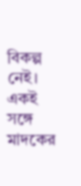বিকল্প নেই। একই সঙ্গে মাদকের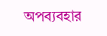অপব্যবহার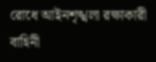রোধে আইনশৃঙ্খলা রক্ষাকারী বাহিনী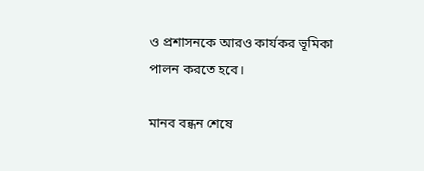ও প্রশাসনকে আরও কার্যকর ভূমিকা পালন করতে হবে।

মানব বন্ধন শেষে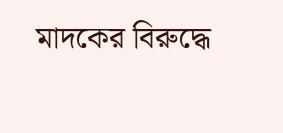মাদকের বিরুদ্ধে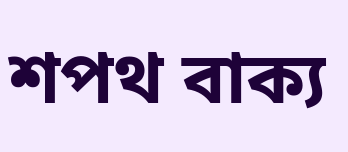শপথ বাক্য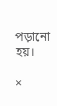পড়ানো হয়।

×